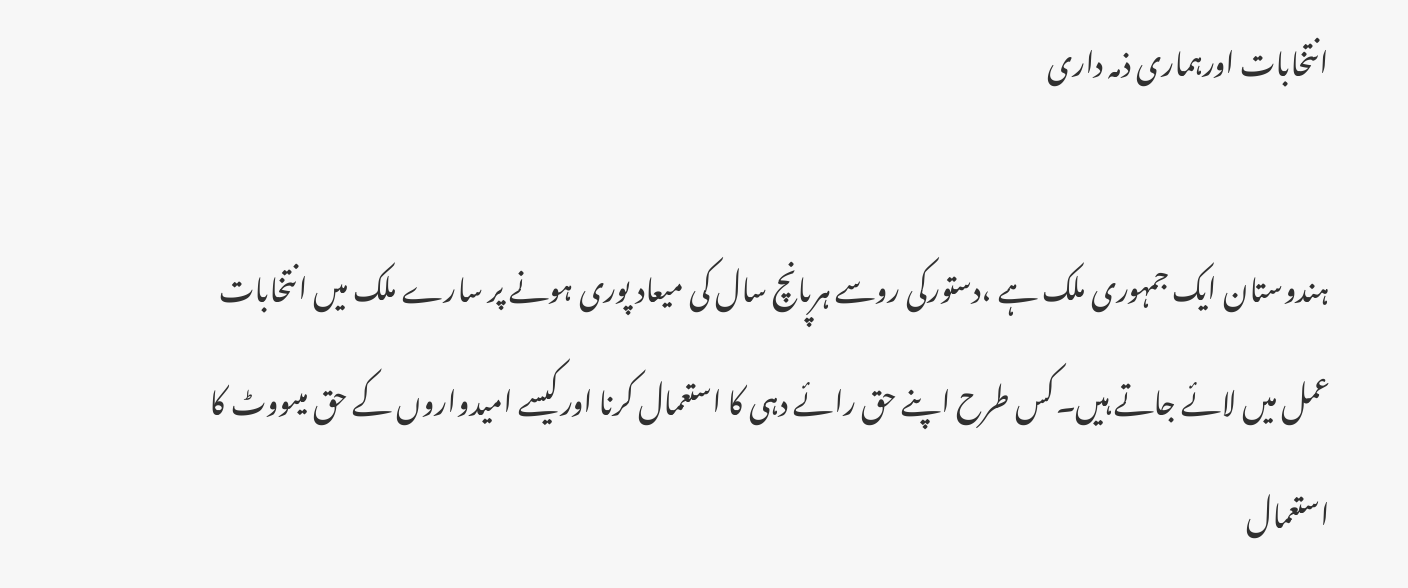انتخابات اورہماری ذمہ داری

ہندوستان ایک جمہوری ملک ہے ،دستورکی روسے ہرپانچ سال کی میعاد پوری ہونے پر سارے ملک میں انتخابات عمل میں لائے جاتے ہیں۔کس طرح اپنے حق رائے دہی کا استعمال کرنا اورکیسے امیدواروں کے حق میںووٹ کا استعمال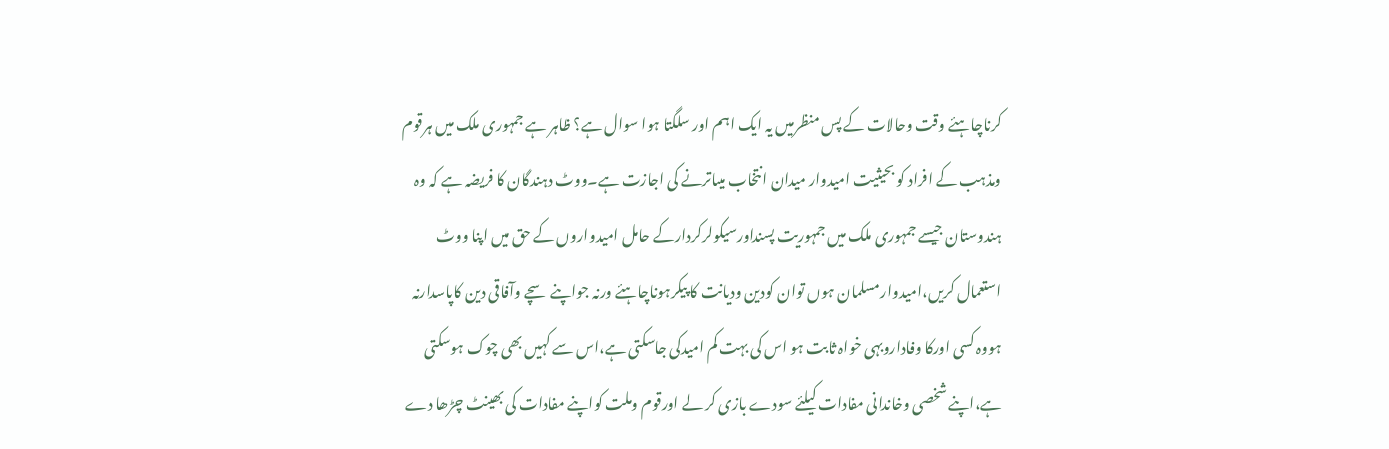کرناچاہئے وقت وحالات کے پس منظرمیں یہ ایک اہم اور سلگتا ہوا سوال ہے؟ ظاہر ہے جمہوری ملک میں ہرقوم ومذہب کے افراد کو بحیثیت امیدوار میدان انتخاب میںاترنے کی اجازت ہے۔ووٹ دہندگان کا فریضہ ہے کہ وہ ہندوستان جیسے جمہوری ملک میں جمہوریت پسنداورسیکولرکردارکے حامل امیدواروں کے حق میں اپنا ووٹ استعمال کریں،امیدوارمسلمان ہوں توان کودین ودیانت کا پیکرہوناچاہئے ورنہ جواپنے سچے وآفاقی دین کاپاسدارنہ ہووہ کسی اورکا وفاداروبہی خواہ ثابت ہو اس کی بہت کم امیدکی جاسکتی ہے،اس سے کہیں بھی چوک ہوسکتی ہے،اپنے شخصی وخاندانی مفادات کیلئے سودے بازی کر لے اورقوم وملت کواپنے مفادات کی بھینٹ چڑھا دے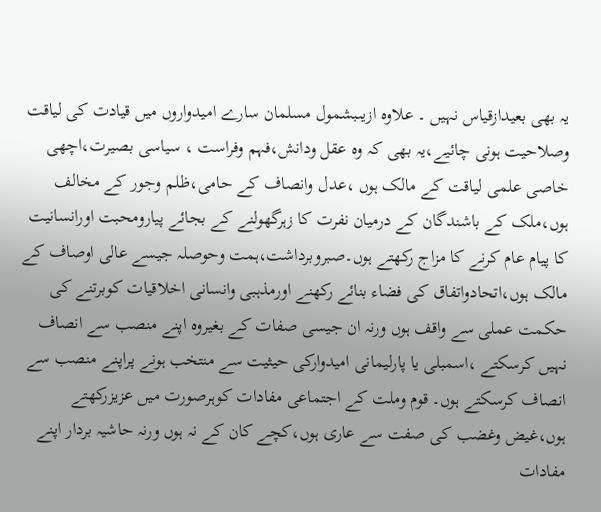یہ بھی بعیدازقیاس نہیں ۔ علاوہ ازیںبشمول مسلمان سارے امیدواروں میں قیادت کی لیاقت وصلاحیت ہونی چائیے،یہ بھی کہ وہ عقل ودانش،فہم وفراست ، سیاسی بصیرت،اچھی خاصی علمی لیاقت کے مالک ہوں ،عدل وانصاف کے حامی،ظلم وجور کے مخالف ہوں،ملک کے باشندگان کے درمیان نفرت کا زہرگھولنے کے بجائے پیارومحبت اورانسانیت کا پیام عام کرنے کا مزاج رکھتے ہوں۔صبروبرداشت،ہمت وحوصلہ جیسے عالی اوصاف کے مالک ہوں،اتحادواتفاق کی فضاء بنائے رکھنے اورمذہبی وانسانی اخلاقیات کوبرتنے کی حکمت عملی سے واقف ہوں ورنہ ان جیسی صفات کے بغیروہ اپنے منصب سے انصاف نہیں کرسکتے ،اسمبلی یا پارلیمانی امیدوارکی حیثیت سے منتخب ہونے پراپنے منصب سے انصاف کرسکتے ہوں۔ قوم وملت کے اجتماعی مفادات کوہرصورت میں عزیزرکھتے ہوں،غیض وغضب کی صفت سے عاری ہوں،کچے کان کے نہ ہوں ورنہ حاشیہ بردار اپنے مفادات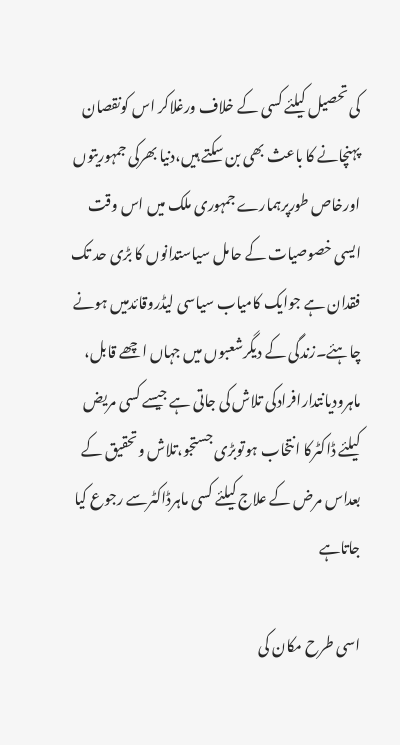کی تحصیل کیلئے کسی کے خلاف ورغلاکر اس کونقصان پہنچانے کا باعث بھی بن سکتے ہیں،دنیا بھرکی جمہوریتوں اورخاص طورپرہمارے جمہوری ملک میں اس وقت ایسی خصوصیات کے حامل سیاستدانوں کا بڑی حد تک فقدان ہے جوایک کامیاب سیاسی لیڈروقائدمیں ہونے چاہئے۔زندگی کے دیگرشعبوں میں جہاں اچھے قابل، ماہرودیانتدارافرادکی تلاش کی جاتی ہے جیسے کسی مریض کیلئے ڈاکٹرکا انتخاب ہوتوبڑی جستجو،تلاش وتحقیق کے بعداس مرض کے علاج کیلئے کسی ماہرڈاکٹرسے رجوع کیا جاتاہے

اسی طرح مکان کی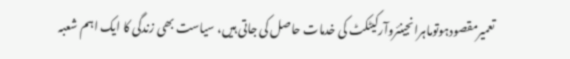تعمیرمقصودہوتوماہرانجینئروآرکیٹکٹ کی خدمات حاصل کی جاتی ہیں، سیاست بھی زندگی کا ایک اہم شعبہ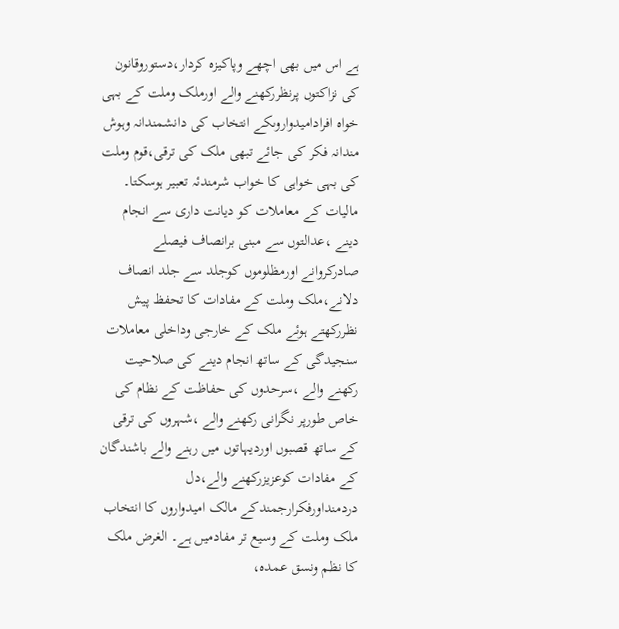ہے اس میں بھی اچھے وپاکیزہ کردار،دستوروقانون کی نزاکتوں پرنظررکھنے والے اورملک وملت کے بہی خواہ افرادامیدواروںکے انتخاب کی دانشمندانہ وہوش مندانہ فکر کی جائے تبھی ملک کی ترقی،قوم وملت کی بہی خواہی کا خواب شرمندئہ تعبیر ہوسکتا۔ مالیات کے معاملات کو دیانت داری سے انجام دینے ،عدالتوں سے مبنی برانصاف فیصلے صادرکروانے اورمظلوموں کوجلد سے جلد انصاف دلانے،ملک وملت کے مفادات کا تحفظ پیش نظررکھتے ہوئے ملک کے خارجی وداخلی معاملات سنجیدگی کے ساتھ انجام دینے کی صلاحیت رکھنے والے ،سرحدوں کی حفاظت کے نظام کی خاص طورپر نگرانی رکھنے والے ،شہروں کی ترقی کے ساتھ قصبوں اوردیہاتوں میں رہنے والے باشندگان کے مفادات کوعزیزرکھنے والے،دل دردمنداورفکرارجمندکے مالک امیدواروں کا انتخاب ملک وملت کے وسیع تر مفادمیں ہے۔ الغرض ملک کا نظم ونسق عمدہ،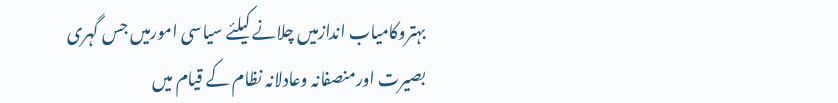بہتروکامیاب اندازمیں چلانے کیلئے سیاسی امورمیں جس گہری بصیرت اورمنصفانہ وعادلانہ نظام کے قیام میں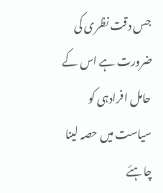جس دقت نظری کی ضرورت ہے اس کے حامل افرادہی کو سیاست میں حصہ لینا چاہئے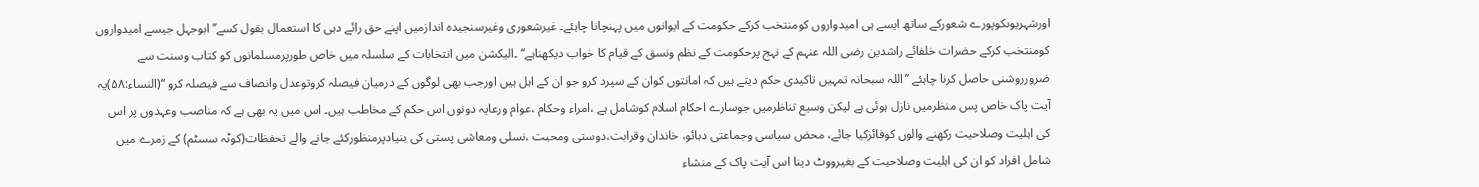اورشہریوںکوپورے شعورکے ساتھ ایسے ہی امیدواروں کومنتخب کرکے حکومت کے ایوانوں میں پہنچانا چاہئے۔ غیرشعوری وغیرسنجیدہ اندازمیں اپنے حق رائے دہی کا استعمال بقول کسے’’ابوجہل جیسے امیدواروں کومنتخب کرکے حضرات خلفائے راشدین رضی اللہ عنہم کے نہج پرحکومت کے نظم ونسق کے قیام کا خواب دیکھناہے‘‘ ۔الیکشن میں انتخابات کے سلسلہ میں خاص طورپرمسلمانوں کو کتاب وسنت سے ضرورروشنی حاصل کرنا چاہئے ’’اللہ سبحانہ تمہیں تاکیدی حکم دیتے ہیں کہ امانتوں کوان کے سپرد کرو جو ان کے اہل ہیں اورجب بھی لوگوں کے درمیان فیصلہ کروتوعدل وانصاف سے فیصلہ کرو ‘‘(النساء:۵۸)یہ آیت پاک خاص پس منظرمیں نازل ہوئی ہے لیکن وسیع تناظرمیں جوسارے احکام اسلام کوشامل ہے ،امراء وحکام ،عوام ورعایہ دونوں اس حکم کے مخاطب ہیں۔ اس میں یہ بھی ہے کہ مناصب وعہدوں پر اس کی اہلیت وصلاحیت رکھنے والوں کوفائزکیا جائے، محض سیاسی وجماعتی دبائو، خاندان وقرابت،دوستی ومحبت ،نسلی ومعاشی پستی کی بنیادپرمنظورکئے جانے والے تحفظات(کوٹہ سسٹم) کے زمرے میں شامل افراد کو ان کی اہلیت وصلاحیت کے بغیرووٹ دینا اس آیت پاک کے منشاء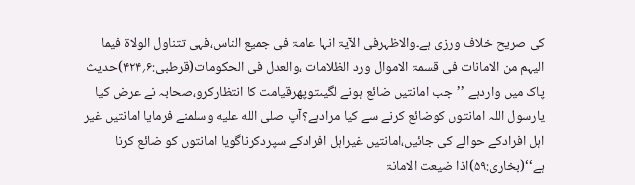کی صریح خلاف ورزی ہے۔والاظہرفی الآیۃ انہا عامۃ فی جمیع الناس،فہی تتناول الولاۃ فیما الیہم من الامانات فی قسمۃ الاموال ورد الظلامات ،والعدل فی الحکومات(قرطبی:۶؍۴۲۴)حدیث پاک میں واردہے ’’جب امانتیں ضائع ہونے لگیںتوپھرقیامت کا انتظارکرو،صحابہ نے عرض کیا یارسول اللہ امانتوں کوضائع کرنے سے کیا مرادہے؟آپ صلى الله عليه وسلمنے فرمایا امانتیں غیر اہل افرادکے حوالے کی جائیں،امانتیں غیراہل افرادکے سپردکرناگویا امانتوں کو ضائع کرنا ہے‘‘(بخاری:۵۹)اذا ضیعت الامانۃ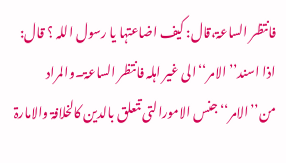فانتظر الساعۃ،قال: کیف اضاعتہا یا رسول اللہ ؟ قال: اذا اسند’’ الامر‘‘الی غیر اہلہ فانتظر الساعۃ۔والمراد من’’الامر‘‘جنس الامورالتی تتعلق بالدین کالخلافۃ والامارۃ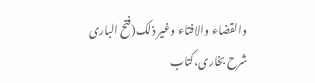والقضاء والافتاء وغیر ذلک(فتح الباری شرح بخاری،کتاب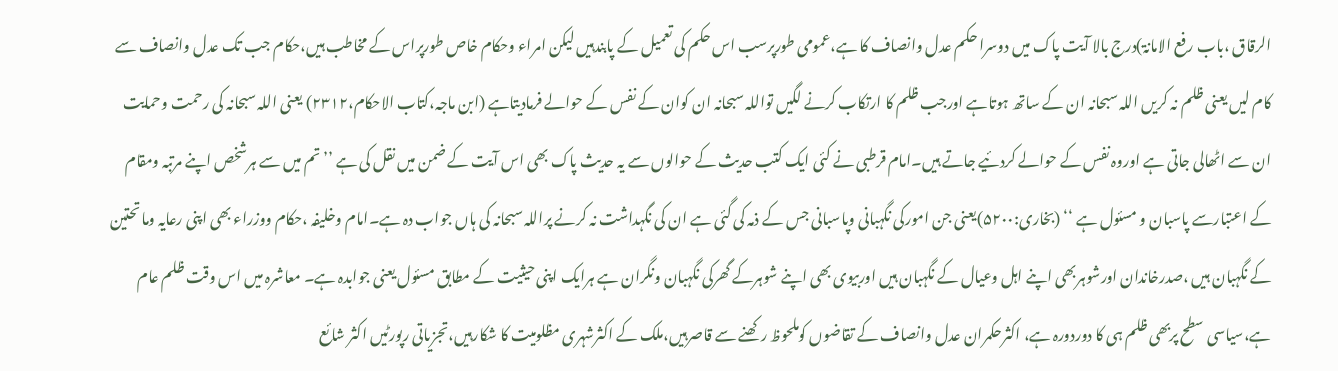الرقاق ،باب رفع الامانۃ)درج بالا آیت پاک میں دوسرا حکم عدل وانصاف کا ہے،عمومی طورپرسب اس حکم کی تعمیل کے پابندہیں لیکن امراء وحکام خاص طورپراس کے مخاطب ہیں،حکام جب تک عدل وانصاف سے کام لیں یعنی ظلم نہ کریں اللہ سبحانہ ان کے ساتھ ہوتاہے اورجب ظلم کا ارتکاب کرنے لگیں تواللہ سبحانہ ان کوان کے نفس کے حوالے فرمادیتاہے (ابن ماجہ،کتاب الاحکام،۲۳۱۲) یعنی اللہ سبحانہ کی رحمت وحمایت ان سے اٹھالی جاتی ہے اوروہ نفس کے حوالے کردئیے جاتے ہیں۔امام قرطبی نے کئی ایک کتب حدیث کے حوالوں سے یہ حدیث پاک بھی اس آیت کے ضمن میں نقل کی ہے ’’تم میں سے ہرشخص اپنے مرتبہ ومقام کے اعتبارسے پاسبان و مسئول ہے ‘‘ (بخاری:۵۲۰۰)یعنی جن امورکی نگہبانی وپاسبانی جس کے ذمہ کی گئی ہے ان کی نگہداشت نہ کرنے پراللہ سبحانہ کی ہاں جواب دہ ہے۔امام وخلیفہ ،حکام ووزراء بھی اپنی رعایہ وما تحتین کے نگہبان ہیں ،صدرخاندان اورشوہربھی اپنے اہل وعیال کے نگہبان ہیں اوربیوی بھی اپنے شوہرکے گھرکی نگہبان ونگران ہے ہرایک اپنی حیثیت کے مطابق مسئول یعنی جوابدہ ہے۔ معاشرہ میں اس وقت ظلم عام ہے،سیاسی سطح پربھی ظلم ہی کا دوردورہ ہے، اکثرحکمران عدل وانصاف کے تقاضوں کوملحوظ رکھنے سے قاصرہیں،ملک کے اکثرشہری مظلومیت کا شکارہیں،تجزیاتی رپورٹیں اکثر شائع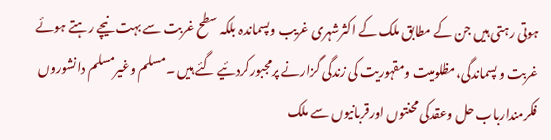ہوتی رہتی ہیں جن کے مطابق ملک کے اکثرشہری غریب وپسماندہ بلکہ سطح غربت سے بہت نیچے رہتے ہوئے غربت و پسماندگی،مظلومیت ومقہوریت کی زندگی گزارنے پرمجبورکردئیے گئے ہیں ۔مسلم وغیرمسلم دانشوروں فکرمندارباب حل وعقدکی محنتوں اورقربانیوں سے ملک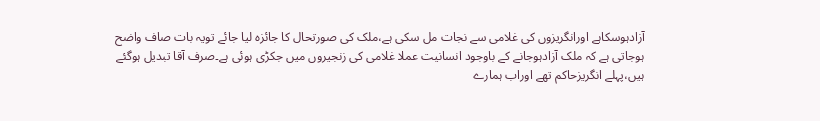آزادہوسکاہے اورانگریزوں کی غلامی سے نجات مل سکی ہے،ملک کی صورتحال کا جائزہ لیا جائے تویہ بات صاف واضح ہوجاتی ہے کہ ملک آزادہوجانے کے باوجود انسانیت عملا غلامی کی زنجیروں میں جکڑی ہوئی ہے۔صرف آقا تبدیل ہوگئے ہیں،پہلے انگریزحاکم تھے اوراب ہمارے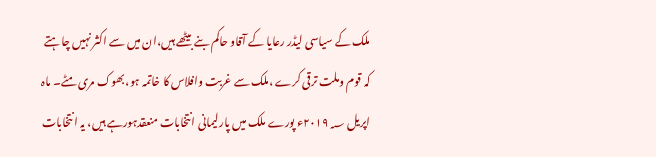ملک کے سیاسی لیڈر رعایا کے آقاو حاکم بنے بیٹھے ہیں،ان میں سے اکثر نہیں چاہتے کہ قوم وملت ترقی کرے ،ملک سے غربت وافلاس کا خاتمہ ہو،بھوک مری مٹے۔ ماہ اپریل ۲۰۱۹؁ء پورے ملک میں پارلیمانی انتخابات منعقدہورہے ہیں، یہ انتخابات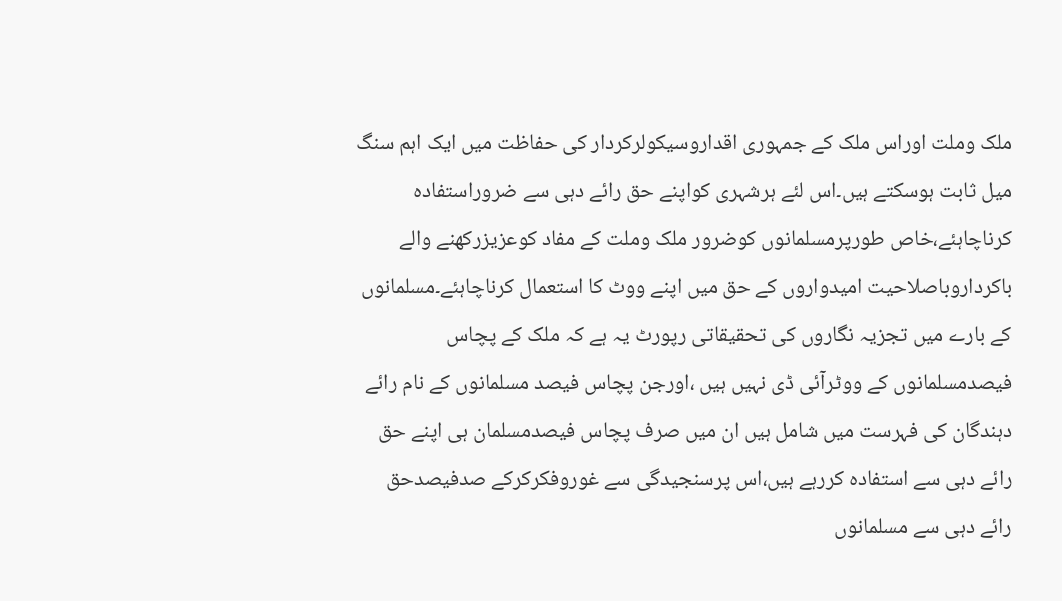ملک وملت اوراس ملک کے جمہوری اقداروسیکولرکردار کی حفاظت میں ایک اہم سنگ میل ثابت ہوسکتے ہیں۔اس لئے ہرشہری کواپنے حق رائے دہی سے ضروراستفادہ کرناچاہئے،خاص طورپرمسلمانوں کوضرور ملک وملت کے مفاد کوعزیزرکھنے والے باکرداروباصلاحیت امیدواروں کے حق میں اپنے ووٹ کا استعمال کرناچاہئے۔مسلمانوں کے بارے میں تجزیہ نگاروں کی تحقیقاتی رپورٹ یہ ہے کہ ملک کے پچاس فیصدمسلمانوں کے ووٹرآئی ڈی نہیں ہیں ،اورجن پچاس فیصد مسلمانوں کے نام رائے دہندگان کی فہرست میں شامل ہیں ان میں صرف پچاس فیصدمسلمان ہی اپنے حق رائے دہی سے استفادہ کررہے ہیں،اس پرسنجیدگی سے غوروفکرکرکے صدفیصدحق رائے دہی سے مسلمانوں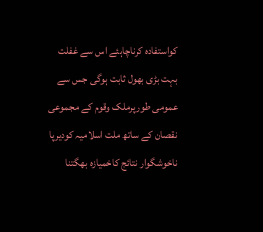کواستفادہ کرناچاہئے اس سے غفلت بہت بڑی بھول ثابت ہوگی جس سے عمومی طورپرملک وقوم کے مجموعی نقصان کے ساتھ ملت اسلامیہ کودیرپا ناخوشگوار نتائج کاخمیازہ بھگتنا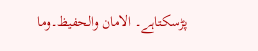پڑسکتاہے۔ الامان والحفیظ۔وما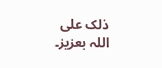ذلک علی اللہ بعزیز۔